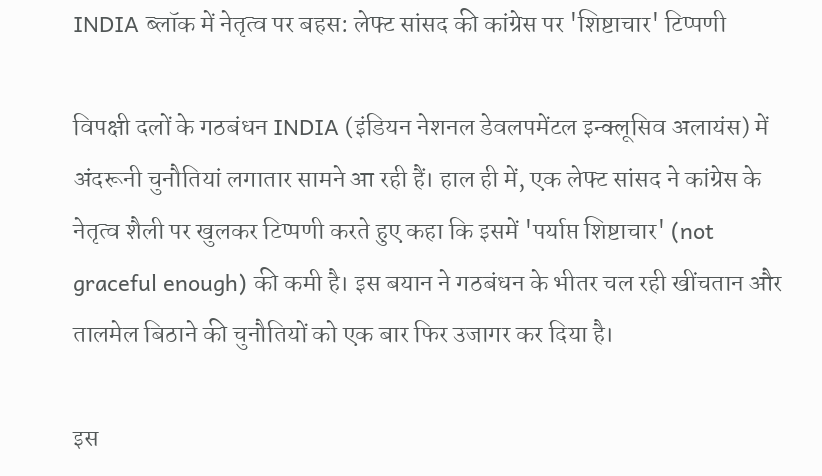INDIA ब्लॉक में नेतृत्व पर बहस: लेफ्ट सांसद की कांग्रेस पर 'शिष्टाचार' टिप्पणी

विपक्षी दलों के गठबंधन INDIA (इंडियन नेशनल डेवलपमेंटल इन्क्लूसिव अलायंस) में अंदरूनी चुनौतियां लगातार सामने आ रही हैं। हाल ही में, एक लेफ्ट सांसद ने कांग्रेस के नेतृत्व शैली पर खुलकर टिप्पणी करते हुए कहा कि इसमें 'पर्याप्त शिष्टाचार' (not graceful enough) की कमी है। इस बयान ने गठबंधन के भीतर चल रही खींचतान और तालमेल बिठाने की चुनौतियों को एक बार फिर उजागर कर दिया है।

इस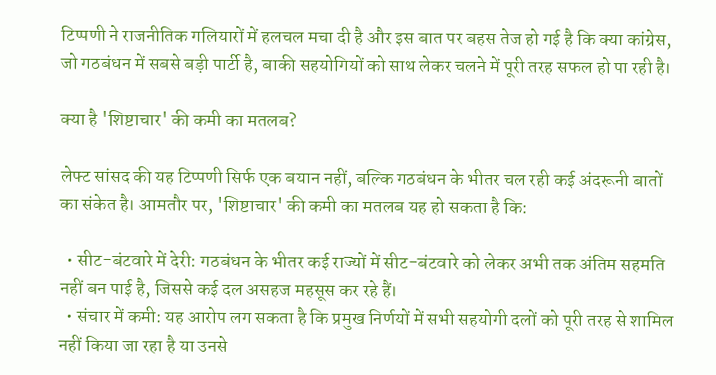टिप्पणी ने राजनीतिक गलियारों में हलचल मचा दी है और इस बात पर बहस तेज हो गई है कि क्या कांग्रेस, जो गठबंधन में सबसे बड़ी पार्टी है, बाकी सहयोगियों को साथ लेकर चलने में पूरी तरह सफल हो पा रही है।

क्या है 'शिष्टाचार' की कमी का मतलब?

लेफ्ट सांसद की यह टिप्पणी सिर्फ एक बयान नहीं, बल्कि गठबंधन के भीतर चल रही कई अंदरूनी बातों का संकेत है। आमतौर पर, 'शिष्टाचार' की कमी का मतलब यह हो सकता है कि:

  • सीट-बंटवारे में देरी: गठबंधन के भीतर कई राज्यों में सीट-बंटवारे को लेकर अभी तक अंतिम सहमति नहीं बन पाई है, जिससे कई दल असहज महसूस कर रहे हैं।
  • संचार में कमी: यह आरोप लग सकता है कि प्रमुख निर्णयों में सभी सहयोगी दलों को पूरी तरह से शामिल नहीं किया जा रहा है या उनसे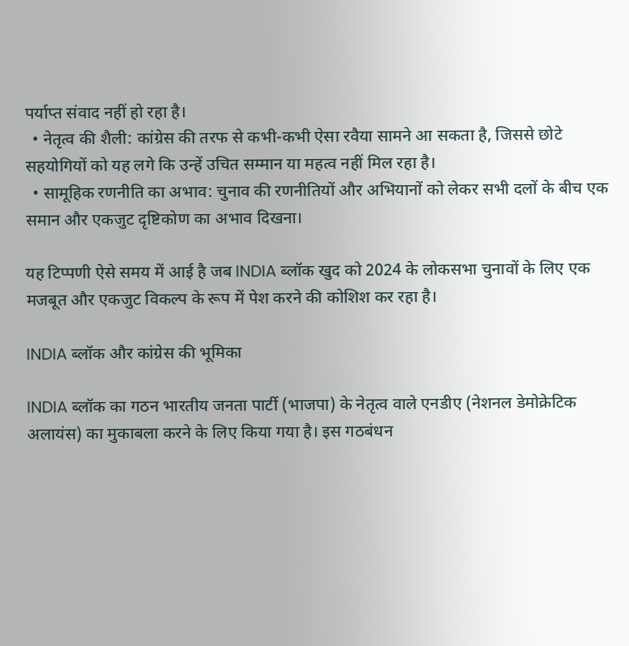पर्याप्त संवाद नहीं हो रहा है।
  • नेतृत्व की शैली: कांग्रेस की तरफ से कभी-कभी ऐसा रवैया सामने आ सकता है, जिससे छोटे सहयोगियों को यह लगे कि उन्हें उचित सम्मान या महत्व नहीं मिल रहा है।
  • सामूहिक रणनीति का अभाव: चुनाव की रणनीतियों और अभियानों को लेकर सभी दलों के बीच एक समान और एकजुट दृष्टिकोण का अभाव दिखना।

यह टिप्पणी ऐसे समय में आई है जब INDIA ब्लॉक खुद को 2024 के लोकसभा चुनावों के लिए एक मजबूत और एकजुट विकल्प के रूप में पेश करने की कोशिश कर रहा है।

INDIA ब्लॉक और कांग्रेस की भूमिका

INDIA ब्लॉक का गठन भारतीय जनता पार्टी (भाजपा) के नेतृत्व वाले एनडीए (नेशनल डेमोक्रेटिक अलायंस) का मुकाबला करने के लिए किया गया है। इस गठबंधन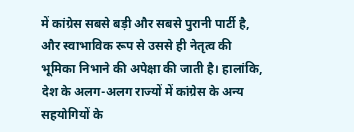में कांग्रेस सबसे बड़ी और सबसे पुरानी पार्टी है, और स्वाभाविक रूप से उससे ही नेतृत्व की भूमिका निभाने की अपेक्षा की जाती है। हालांकि, देश के अलग-अलग राज्यों में कांग्रेस के अन्य सहयोगियों के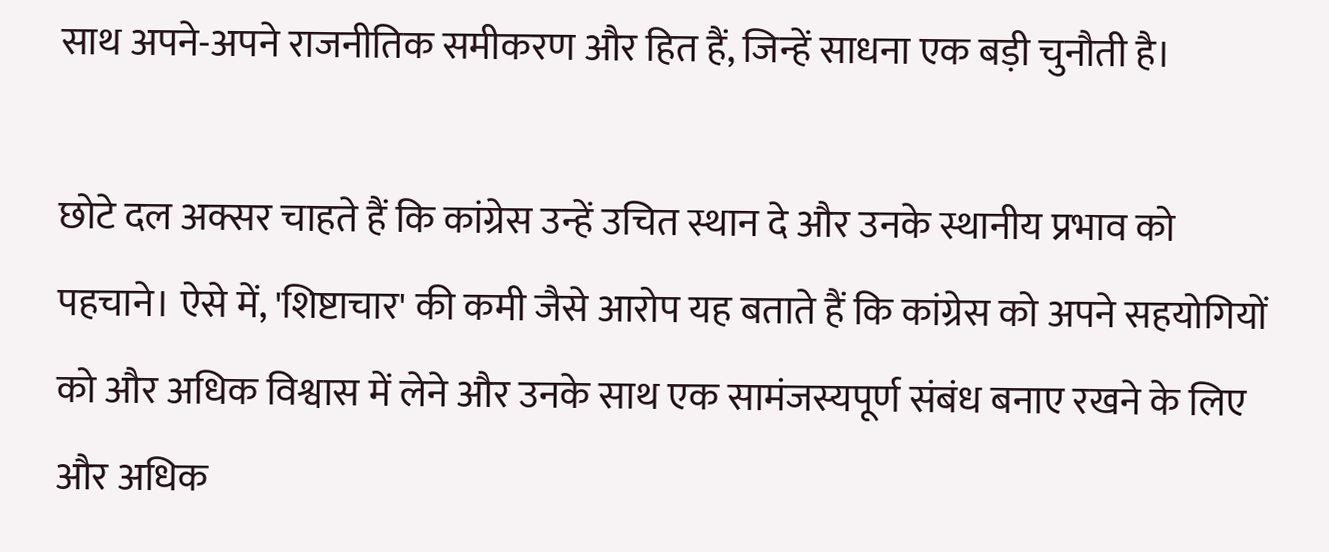साथ अपने-अपने राजनीतिक समीकरण और हित हैं, जिन्हें साधना एक बड़ी चुनौती है।

छोटे दल अक्सर चाहते हैं कि कांग्रेस उन्हें उचित स्थान दे और उनके स्थानीय प्रभाव को पहचाने। ऐसे में, 'शिष्टाचार' की कमी जैसे आरोप यह बताते हैं कि कांग्रेस को अपने सहयोगियों को और अधिक विश्वास में लेने और उनके साथ एक सामंजस्यपूर्ण संबंध बनाए रखने के लिए और अधिक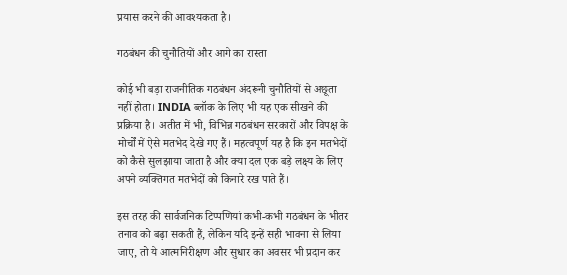प्रयास करने की आवश्यकता है।

गठबंधन की चुनौतियों और आगे का रास्ता

कोई भी बड़ा राजनीतिक गठबंधन अंदरूनी चुनौतियों से अछूता नहीं होता। INDIA ब्लॉक के लिए भी यह एक सीखने की प्रक्रिया है। अतीत में भी, विभिन्न गठबंधन सरकारों और विपक्ष के मोर्चों में ऐसे मतभेद देखे गए हैं। महत्वपूर्ण यह है कि इन मतभेदों को कैसे सुलझाया जाता है और क्या दल एक बड़े लक्ष्य के लिए अपने व्यक्तिगत मतभेदों को किनारे रख पाते हैं।

इस तरह की सार्वजनिक टिप्पणियां कभी-कभी गठबंधन के भीतर तनाव को बढ़ा सकती हैं, लेकिन यदि इन्हें सही भावना से लिया जाए, तो ये आत्मनिरीक्षण और सुधार का अवसर भी प्रदान कर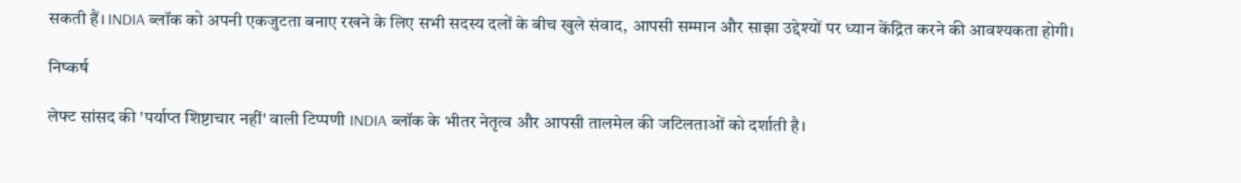सकती हैं। INDIA ब्लॉक को अपनी एकजुटता बनाए रखने के लिए सभी सदस्य दलों के बीच खुले संवाद, आपसी सम्मान और साझा उद्देश्यों पर ध्यान केंद्रित करने की आवश्यकता होगी।

निष्कर्ष

लेफ्ट सांसद की 'पर्याप्त शिष्टाचार नहीं' वाली टिप्पणी INDIA ब्लॉक के भीतर नेतृत्व और आपसी तालमेल की जटिलताओं को दर्शाती है।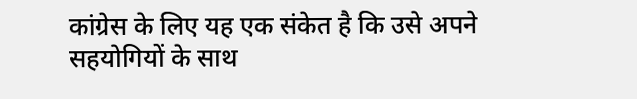कांग्रेस के लिए यह एक संकेत है कि उसे अपने सहयोगियों के साथ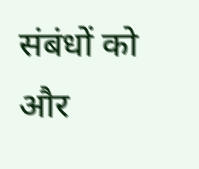संबंधों को और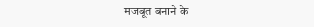मजबूत बनाने के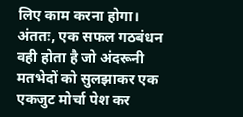लिए काम करना होगा। अंततः, एक सफल गठबंधन वही होता है जो अंदरूनी मतभेदों को सुलझाकर एक एकजुट मोर्चा पेश कर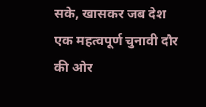सके, खासकर जब देश एक महत्वपूर्ण चुनावी दौर की ओर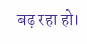बढ़ रहा हो।